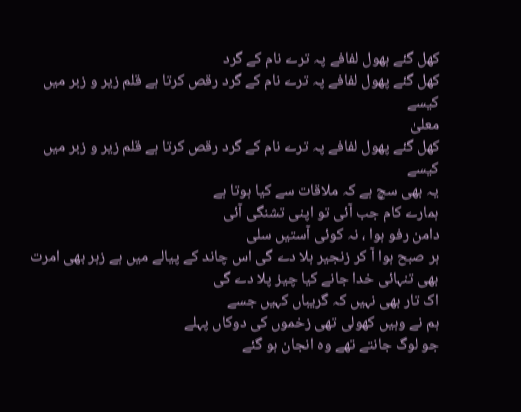کھل گئے ہھول لفافے پہ ترے نام کے گرد
کھل گئے پھول لفافے پہ ترے نام کے گرد رقص کرتا ہے قلم زیر و زبر میں کیسے
معلیٰ
کھل گئے پھول لفافے پہ ترے نام کے گرد رقص کرتا ہے قلم زیر و زبر میں کیسے
یہ بھی سچ ہے کہ ملاقات سے کیا ہوتا ہے
ہمارے کام جب آئی تو اپنی تشنگی آئی
دامن رفو ہوا ، نہ کوئی آستیں سلی
ہر صبح ہوا آ کر زنجیر ہلا دے گی اس چاند کے پیالے میں ہے زہر بھی امرت بھی تنہائی خدا جانے کیا چیز پلا دے گی
اک تار بھی نہیں کہ گریباں کہیں جسے
ہم نے وہیں کھولی تھی زخموں کی دوکاں پہلے
جو لوگ جانتے تھے وہ انجان ہو گئے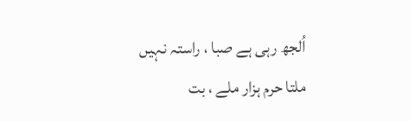اُلجھ رہی ہے صبا ، راستہ نہیں ملتا حرم ہزار ملے ، بت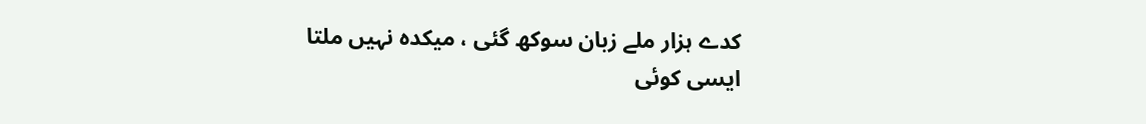کدے ہزار ملے زبان سوکھ گئی ، میکدہ نہیں ملتا
ایسی کوئی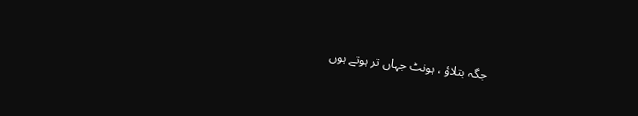جگہ بتلاؤ ، ہونٹ جہاں تر ہوتے ہوں